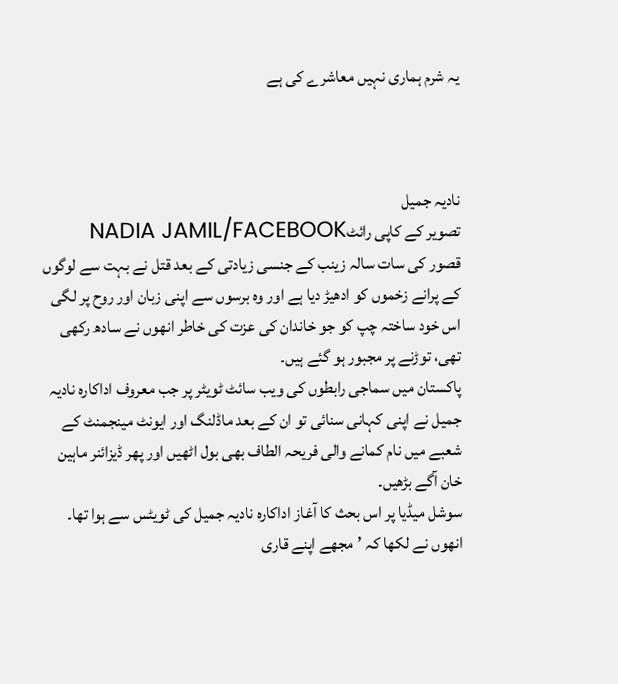یہ شرم ہماری نہیں معاشرے کی ہے



نادیہ جمیل
تصویر کے کاپی رائٹNADIA JAMIL/FACEBOOK
قصور کی سات سالہ زینب کے جنسی زیادتی کے بعد قتل نے بہت سے لوگوں کے پرانے زخموں کو ادھیڑ دیا ہے اور وہ برسوں سے اپنی زبان اور روح پر لگی اس خود ساختہ چپ کو جو خاندان کی عزت کی خاطر انھوں نے سادھ رکھی تھی، توڑنے پر مجبور ہو گئے ہیں۔
پاکستان میں سماجی رابطوں کی ویب سائٹ ٹویٹر پر جب معروف اداکارہ نادیہ جمیل نے اپنی کہانی سنائی تو ان کے بعد ماڈلنگ اور ایونٹ مینجمنٹ کے شعبے میں نام کمانے والی فریحہ الطاف بھی بول اٹھیں اور پھر ڈیزائنر ماہین خان آگے بڑھیں۔
سوشل میڈیا پر اس بحث کا آغاز اداکارہ نادیہ جمیل کی ٹویٹس سے ہوا تھا۔
انھوں نے لکھا کہ ’مجھے اپنے قاری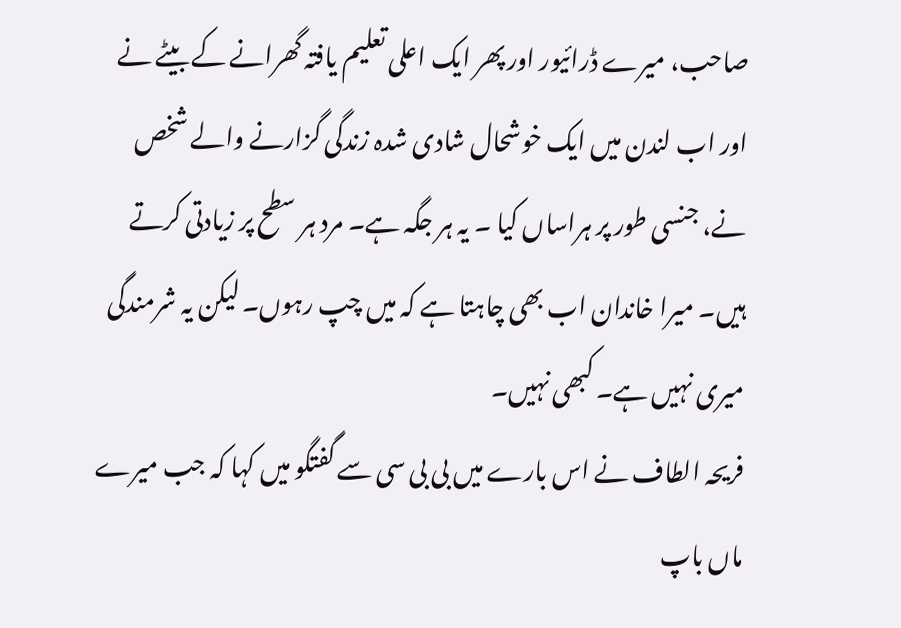صاحب، میرے ڈرائیور اور پھر ایک اعلی تعلیم یافتہ گھرانے کے بیٹے نے اور اب لندن میں ایک خوشحال شادی شدہ زندگی گزارنے والے شخص نے، جنسی طور پر ہراساں کیا ۔ یہ ہر جگہ ہے۔ مرد ہر سطح پر زیادتی کرتے ہیں۔ میرا خاندان اب بھی چاہتا ہے کہ میں چپ رہوں۔ لیکن یہ شرمندگی میری نہیں ہے۔ کبھی نہیں۔
فریحہ الطاف نے اس بارے میں بی بی سی سے گفتگو میں کہا کہ جب میرے ماں باپ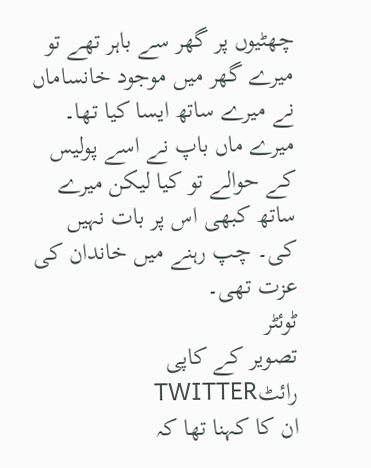چھٹیوں پر گھر سے باہر تھے تو میرے گھر میں موجود خانساماں نے میرے ساتھ ایسا کیا تھا۔ میرے ماں باپ نے اسے پولیس کے حوالے تو کیا لیکن میرے ساتھ کبھی اس پر بات نہیں کی۔ چپ رہنے میں خاندان کی عزت تھی۔
ٹوئٹر
تصویر کے کاپی رائٹTWITTER
ان کا کہنا تھا کہ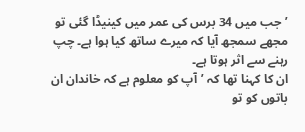’جب میں 34 برس کی عمر میں کینیڈا گئی تو مجھے سمجھ آیا کہ میرے ساتھ کیا ہوا ہے۔ چپ رہنے سے اثر ہوتا ہے۔
ان کا کہنا تھا کہ ’آپ کو معلوم ہے کہ خاندان ان باتوں کو تو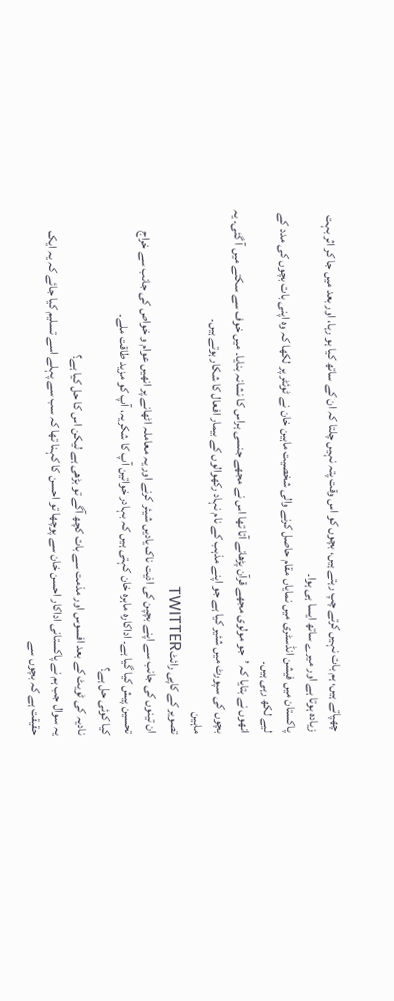چھپاتے ہیں، ہم بات نہیں کرتے چپ رہتے ہیں، بچوں کو اس وقت پتہ نہیں چلتا کہ ان کے ساتھ کیا ہو رہا، اور بعد میں جا کر اثر بہت زیادہ ہوتا ہے اور میرے ساتھ ایسا ہی ہوا۔
پاکستان میں فیشن انڈسٹری میں نمایاں مقام حاصل کرنے والی شخصیت ماہین خان نے ٹوئٹر پر لکھا کہ وہ اپنی بات بچوں کی مدد کے لیے لکھ رہی ہیں۔
انھوں نے بتایا کہ ’جو مولوی مجھے قرآن پڑھانے آتا تھا اس نے مجھے جنسی ہراس کا نشانہ بنایا۔ میں خوف سے سکتے میں آ گئی۔ یہ بچوں کی سپورٹ میں شئیر کیا ہے جو اپنے مذہب کے نام نہاد رکھوالوں کے بیمار افعال کا شکار ہوتے ہیں۔
ماہین
تصویر کے کاپی رائٹTWITTER
ان تینوں کی جانب سے اپنے بچپن کی اذیت ناک یادیں شیئر کرنے اور یہ معاملہ اٹھانے پر انھیں عوام و خواص کی جانب سے خراج تحسین پیش کیا گیا ہے۔ اداکارہ ماہرہ خان کہتی ہیں کہ بہادر خواتین آپ کا شکریہ، آپ کو مزید طاقت ملے۔
کیا کوئی حل ہے؟
نادیہ کی ٹویٹ کے بعد افسوس اور مذمت سے بات کچھ آگے تو بڑھی ہے لیکن اس کا حل کیا ہے؟
یہ سوال جب ہم نے پاکستانی اداکار احسن خان سے پوچھا تو احسن کا کہنا تھا کہ سب سے پہلے اسے تسلیم کیا جائے کہ یہ ایک حقیقت ہے کہ بچوں سے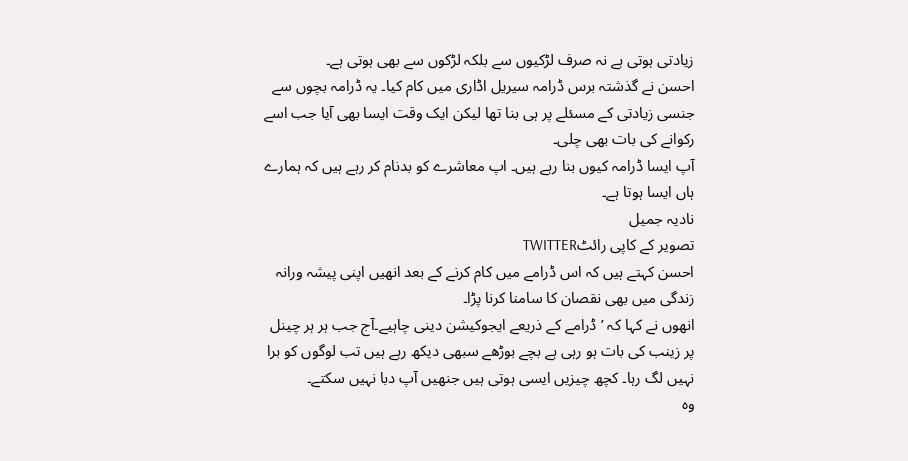زیادتی ہوتی ہے نہ صرف لڑکیوں سے بلکہ لڑکوں سے بھی ہوتی ہے۔
احسن نے گذشتہ برس ڈرامہ سیریل اڈاری میں کام کیا۔ یہ ڈرامہ بچوں سے جنسی زیادتی کے مسئلے پر ہی بنا تھا لیکن ایک وقت ایسا بھی آیا جب اسے رکوانے کی بات بھی چلی۔
آپ ایسا ڈرامہ کیوں بنا رہے ہیں۔ اپ معاشرے کو بدنام کر رہے ہیں کہ ہمارے ہاں ایسا ہوتا ہے۔
نادیہ جمیل
تصویر کے کاپی رائٹTWITTER
احسن کہتے ہیں کہ اس ڈرامے میں کام کرنے کے بعد انھیں اپنی پیشہ ورانہ زندگی میں بھی نقصان کا سامنا کرنا پڑا۔
انھوں نے کہا کہ ’ڈرامے کے ذریعے ایجوکیشن دینی چاہیے۔آج جب ہر ہر چینل پر زینب کی بات ہو رہی ہے بچے بوڑھے سبھی دیکھ رہے ہیں تب لوگوں کو برا نہیں لگ رہا۔ کچھ چیزیں ایسی ہوتی ہیں جنھیں آپ دبا نہیں سکتے۔
وہ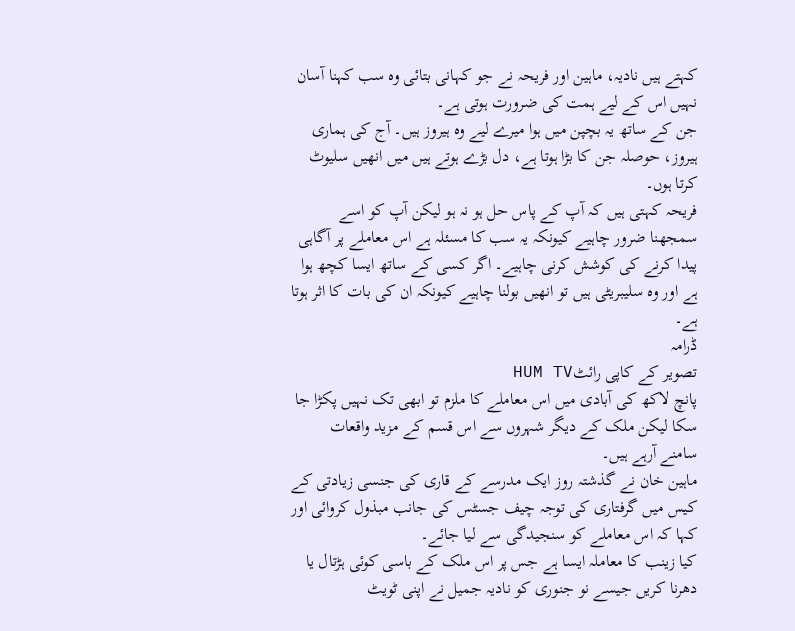کہتے ہیں نادیہ، ماہین اور فریحہ نے جو کہانی بتائی وہ سب کہنا آسان نہیں اس کے لیے ہمت کی ضرورت ہوتی ہے۔
جن کے ساتھ یہ بچپن میں ہوا میرے لیے وہ ہیروز ہیں۔ آج کی ہماری ہیروز، حوصلہ جن کا بڑا ہوتا ہے، دل بڑے ہوتے ہیں میں انھیں سلیوٹ کرتا ہوں۔
فریحہ کہتی ہیں کہ آپ کے پاس حل ہو نہ ہو لیکن آپ کو اسے سمجھنا ضرور چاہیے کیونکہ یہ سب کا مسئلہ ہے اس معاملے پر آگاہی پیدا کرنے کی کوشش کرنی چاہیے۔ اگر کسی کے ساتھ ایسا کچھ ہوا ہے اور وہ سلیبریٹی ہیں تو انھیں بولنا چاہیے کیونکہ ان کی بات کا اثر ہوتا ہے۔
ڈرامہ
تصویر کے کاپی رائٹHUM TV
پانچ لاکھ کی آبادی میں اس معاملے کا ملزم تو ابھی تک نہیں پکڑا جا سکا لیکن ملک کے دیگر شہروں سے اس قسم کے مزید واقعات سامنے آرہے ہیں۔
ماہین خان نے گذشتہ روز ایک مدرسے کے قاری کی جنسی زیادتی کے کیس میں گرفتاری کی توجہ چیف جسٹس کی جانب مبذول کروائی اور کہا کہ اس معاملے کو سنجیدگی سے لیا جائے۔
کیا زینب کا معاملہ ایسا ہے جس پر اس ملک کے باسی کوئی ہڑتال یا دھرنا کریں جیسے نو جنوری کو نادیہ جمیل نے اپنی ٹویٹ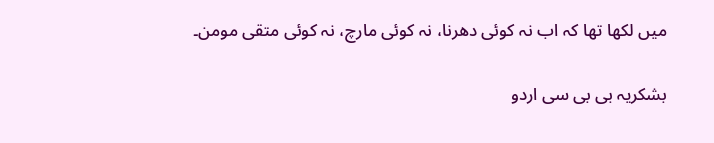میں لکھا تھا کہ اب نہ کوئی دھرنا، نہ کوئی مارچ، نہ کوئی متقی مومن۔

بشکریہ بی بی سی اردو